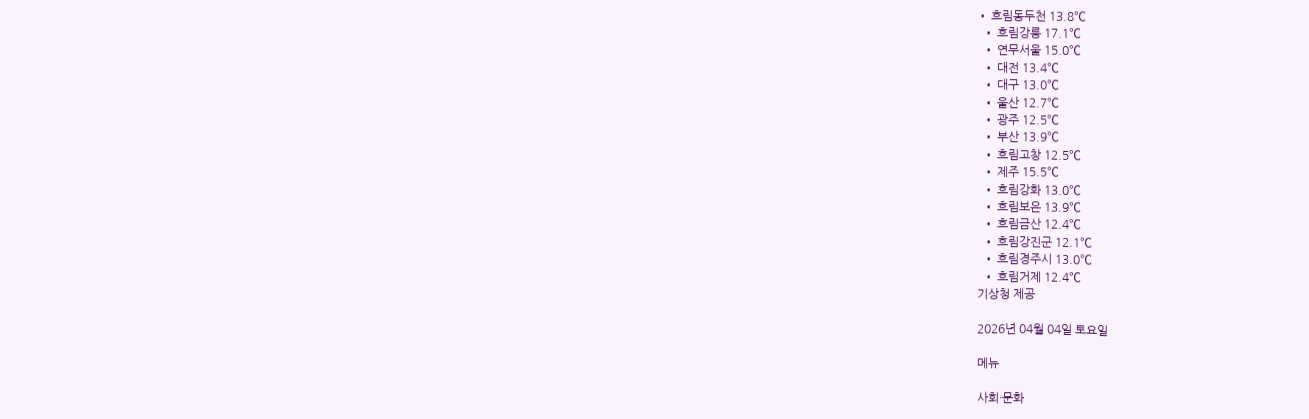• 흐림동두천 13.8℃
  • 흐림강릉 17.1℃
  • 연무서울 15.0℃
  • 대전 13.4℃
  • 대구 13.0℃
  • 울산 12.7℃
  • 광주 12.5℃
  • 부산 13.9℃
  • 흐림고창 12.5℃
  • 제주 15.5℃
  • 흐림강화 13.0℃
  • 흐림보은 13.9℃
  • 흐림금산 12.4℃
  • 흐림강진군 12.1℃
  • 흐림경주시 13.0℃
  • 흐림거제 12.4℃
기상청 제공

2026년 04월 04일 토요일

메뉴

사회·문화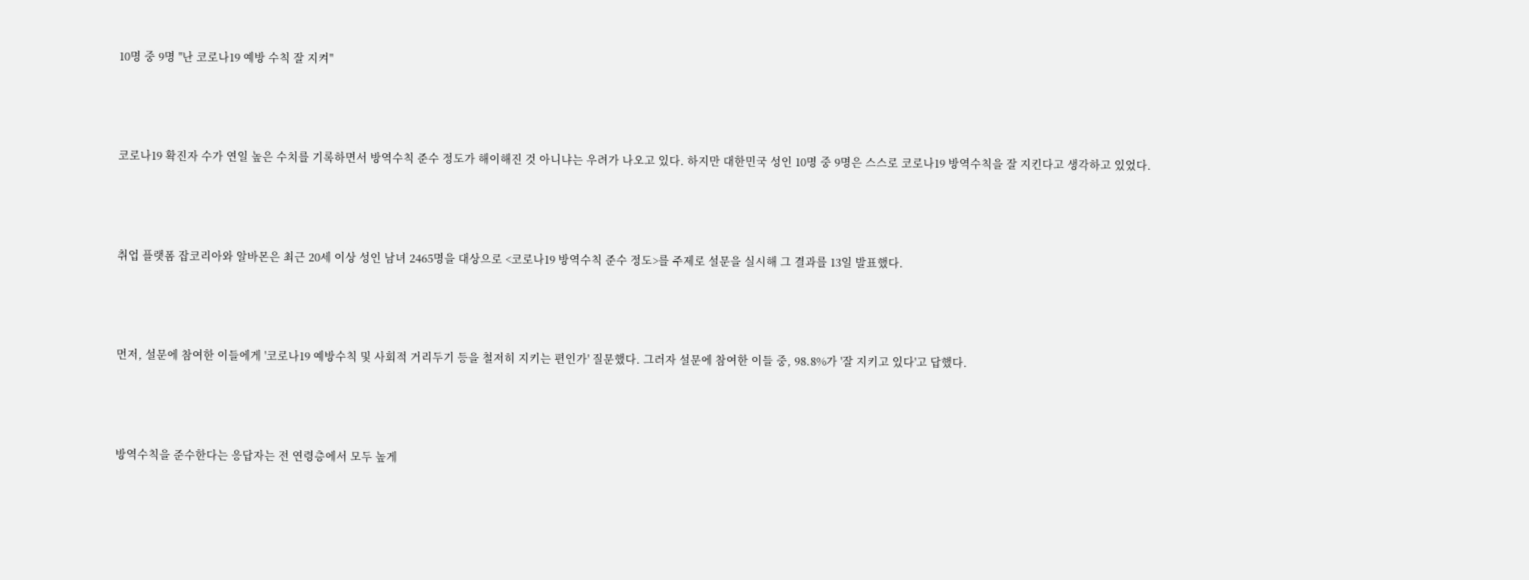10명 중 9명 "난 코로나19 예방 수칙 잘 지켜"



코로나19 확진자 수가 연일 높은 수치를 기록하면서 방역수칙 준수 정도가 해이해진 것 아니냐는 우려가 나오고 있다. 하지만 대한민국 성인 10명 중 9명은 스스로 코로나19 방역수칙을 잘 지킨다고 생각하고 있었다.



취업 플랫폼 잡코리아와 알바몬은 최근 20세 이상 성인 남녀 2465명을 대상으로 <코로나19 방역수칙 준수 정도>를 주제로 설문을 실시해 그 결과를 13일 발표했다.



먼저, 설문에 참여한 이들에게 '코로나19 예방수칙 및 사회적 거리두기 등을 철저히 지키는 편인가' 질문했다. 그러자 설문에 참여한 이들 중, 98.8%가 '잘 지키고 있다'고 답했다.



방역수칙을 준수한다는 응답자는 전 연령층에서 모두 높게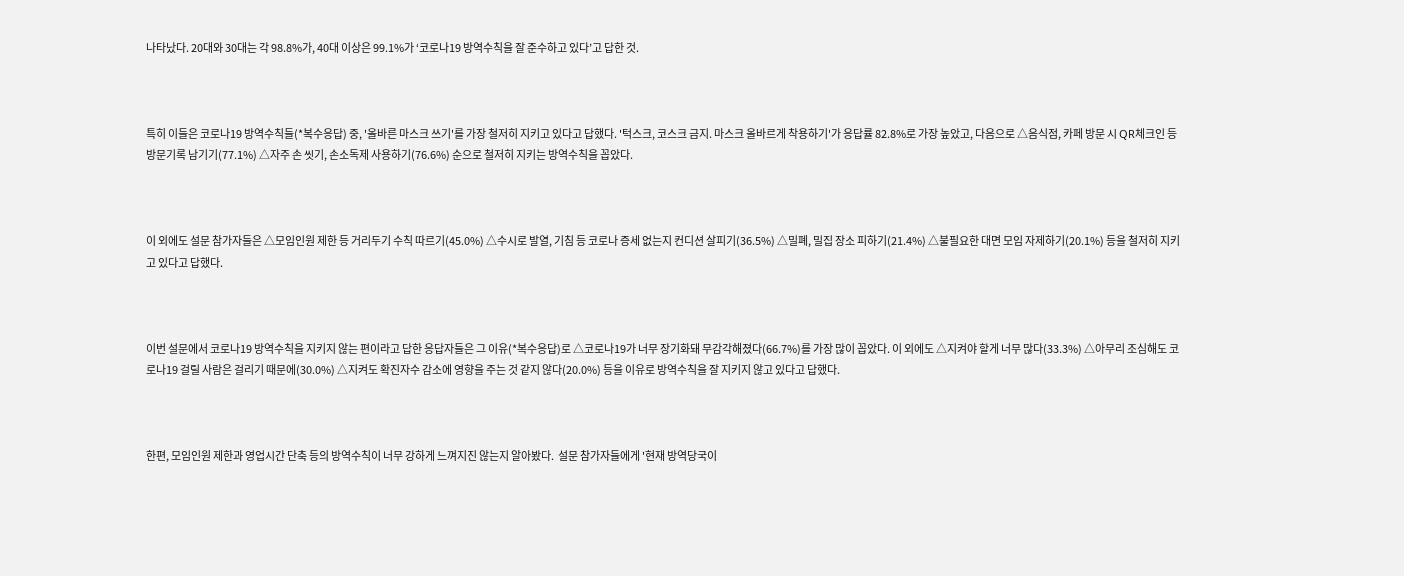나타났다. 20대와 30대는 각 98.8%가, 40대 이상은 99.1%가 ‘코로나19 방역수칙을 잘 준수하고 있다’고 답한 것.



특히 이들은 코로나19 방역수칙들(*복수응답) 중, '올바른 마스크 쓰기'를 가장 철저히 지키고 있다고 답했다. '턱스크, 코스크 금지. 마스크 올바르게 착용하기'가 응답률 82.8%로 가장 높았고, 다음으로 △음식점, 카페 방문 시 QR체크인 등 방문기록 남기기(77.1%) △자주 손 씻기, 손소독제 사용하기(76.6%) 순으로 철저히 지키는 방역수칙을 꼽았다.



이 외에도 설문 참가자들은 △모임인원 제한 등 거리두기 수칙 따르기(45.0%) △수시로 발열, 기침 등 코로나 증세 없는지 컨디션 살피기(36.5%) △밀폐, 밀집 장소 피하기(21.4%) △불필요한 대면 모임 자제하기(20.1%) 등을 철저히 지키고 있다고 답했다.



이번 설문에서 코로나19 방역수칙을 지키지 않는 편이라고 답한 응답자들은 그 이유(*복수응답)로 △코로나19가 너무 장기화돼 무감각해졌다(66.7%)를 가장 많이 꼽았다. 이 외에도 △지켜야 할게 너무 많다(33.3%) △아무리 조심해도 코로나19 걸릴 사람은 걸리기 때문에(30.0%) △지켜도 확진자수 감소에 영향을 주는 것 같지 않다(20.0%) 등을 이유로 방역수칙을 잘 지키지 않고 있다고 답했다.



한편, 모임인원 제한과 영업시간 단축 등의 방역수칙이 너무 강하게 느껴지진 않는지 알아봤다.  설문 참가자들에게 '현재 방역당국이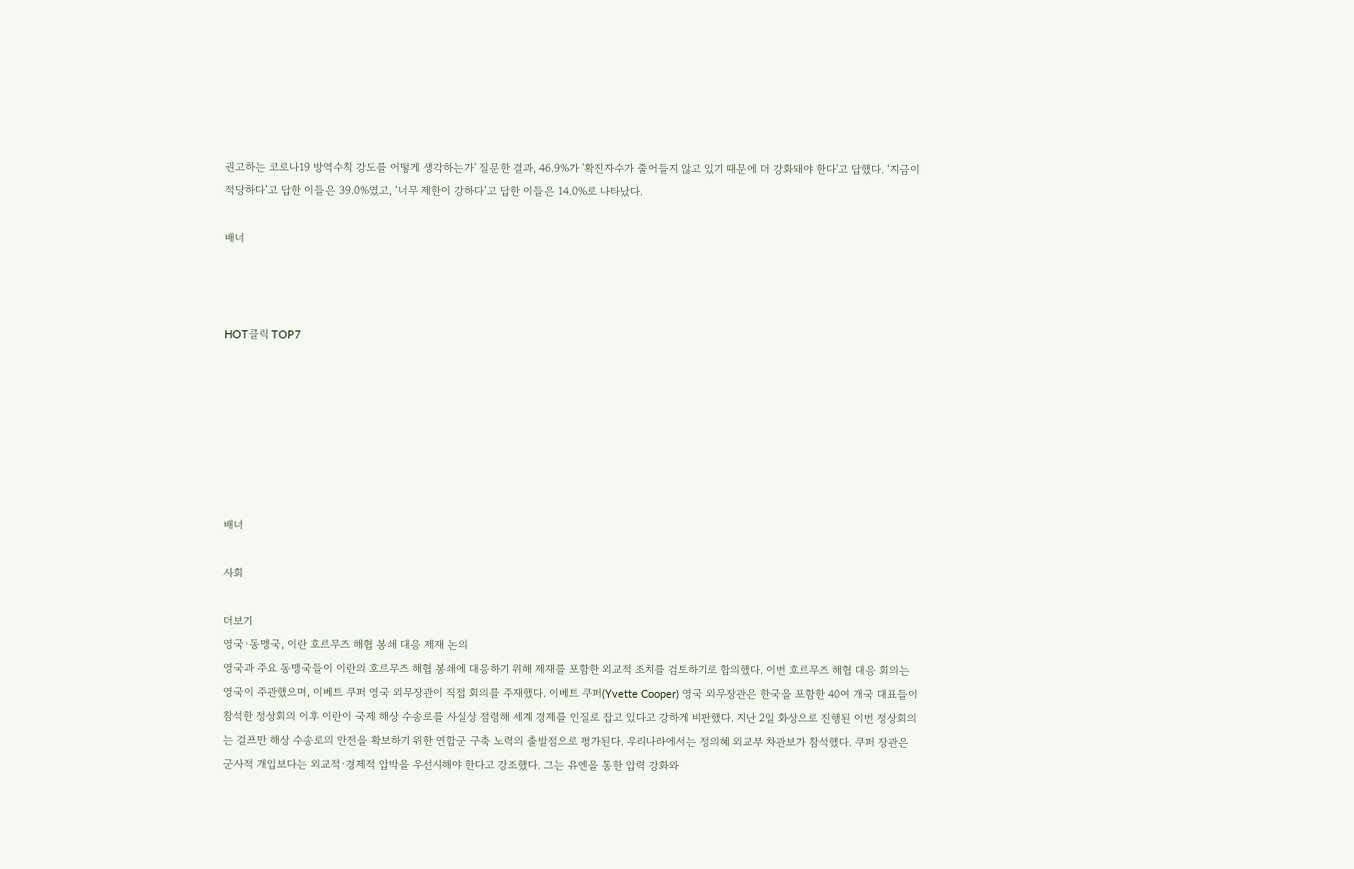권고하는 코로나19 방역수칙 강도를 어떻게 생각하는가' 질문한 결과, 46.9%가 '확진자수가 줄어들지 않고 있기 때문에 더 강화돼야 한다'고 답했다. ‘지금이 적당하다’고 답한 이들은 39.0%였고, ‘너무 제한이 강하다’고 답한 이들은 14.0%로 나타났다.

배너



HOT클릭 TOP7







배너

사회

더보기
영국·동맹국, 이란 호르무즈 해협 봉쇄 대응 제재 논의
영국과 주요 동맹국들이 이란의 호르무즈 해협 봉쇄에 대응하기 위해 제재를 포함한 외교적 조치를 검토하기로 합의했다. 이번 호르무즈 해협 대응 회의는 영국이 주관했으며, 이베트 쿠퍼 영국 외무장관이 직접 회의를 주재했다. 이베트 쿠퍼(Yvette Cooper) 영국 외무장관은 한국을 포함한 40여 개국 대표들이 참석한 정상회의 이후 이란이 국제 해상 수송로를 사실상 점령해 세계 경제를 인질로 잡고 있다고 강하게 비판했다. 지난 2일 화상으로 진행된 이번 정상회의는 걸프만 해상 수송로의 안전을 확보하기 위한 연합군 구축 노력의 출발점으로 평가된다. 우리나라에서는 정의혜 외교부 차관보가 참석했다. 쿠퍼 장관은 군사적 개입보다는 외교적·경제적 압박을 우선시해야 한다고 강조했다. 그는 유엔을 통한 압력 강화와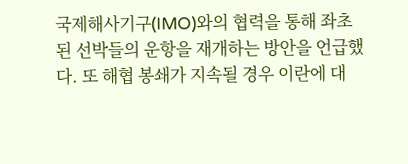국제해사기구(IMO)와의 협력을 통해 좌초된 선박들의 운항을 재개하는 방안을 언급했다. 또 해협 봉쇄가 지속될 경우 이란에 대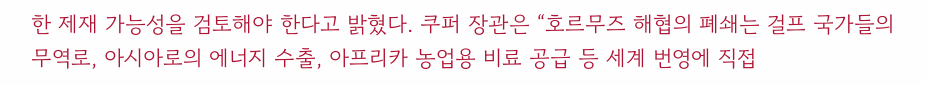한 제재 가능성을 검토해야 한다고 밝혔다. 쿠퍼 장관은 “호르무즈 해협의 폐쇄는 걸프 국가들의 무역로, 아시아로의 에너지 수출, 아프리카 농업용 비료 공급 등 세계 번영에 직접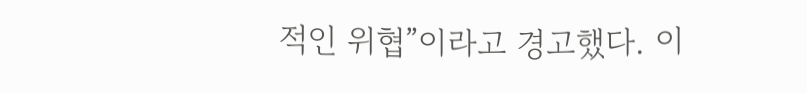적인 위협”이라고 경고했다. 이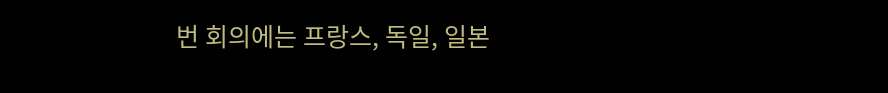번 회의에는 프랑스, 독일, 일본